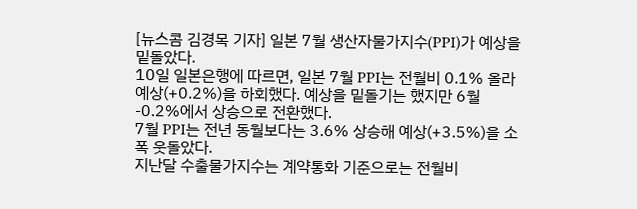[뉴스콤 김경목 기자] 일본 7월 생산자물가지수(PPI)가 예상을 밑돌았다.
10일 일본은행에 따르면, 일본 7월 PPI는 전월비 0.1% 올라 예상(+0.2%)을 하회했다. 예상을 밑돌기는 했지만 6월 -0.2%에서 상승으로 전환했다.
7월 PPI는 전년 동월보다는 3.6% 상승해 예상(+3.5%)을 소폭 웃돌았다.
지난달 수출물가지수는 계약통화 기준으로는 전월비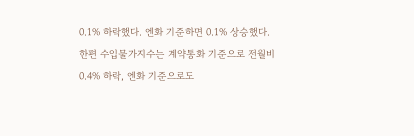0.1% 하락했다. 엔화 기준하면 0.1% 상승했다.
한편 수입물가지수는 계약통화 기준으로 전월비 0.4% 하락, 엔화 기준으로도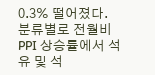0.3% 떨어졌다.
분류별로 전월비 PPI 상승률에서 석유 및 석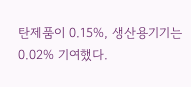탄제품이 0.15%, 생산용기기는 0.02% 기여했다.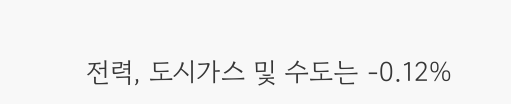전력, 도시가스 및 수도는 -0.12%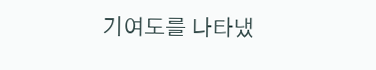기여도를 나타냈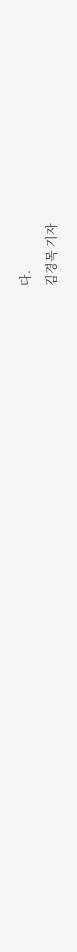다.
김경목 기자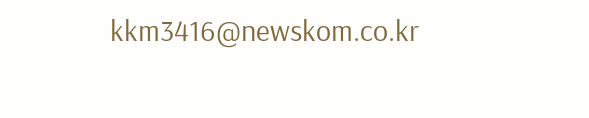kkm3416@newskom.co.kr